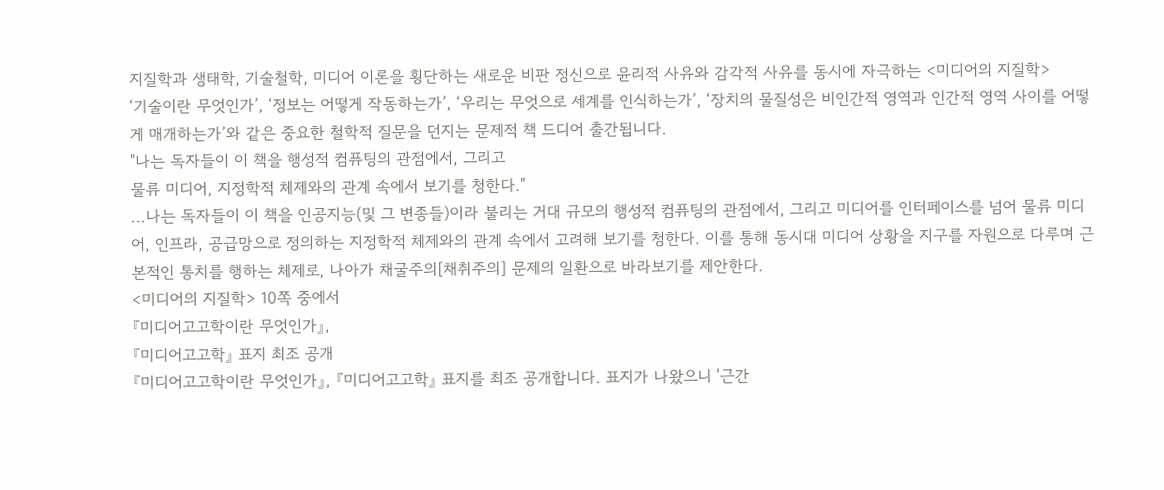지질학과 생태학, 기술철학, 미디어 이론을 횡단하는 새로운 비판 정신으로 윤리적 사유와 감각적 사유를 동시에 자극하는 <미디어의 지질학>
‘기술이란 무엇인가’, ‘정보는 어떻게 작동하는가’, ‘우리는 무엇으로 세계를 인식하는가’, ‘장치의 물질성은 비인간적 영역과 인간적 영역 사이를 어떻게 매개하는가’와 같은 중요한 철학적 질문을 던지는 문제적 책 드디어 출간됩니다.
"나는 독자들이 이 책을 행성적 컴퓨팅의 관점에서, 그리고
물류 미디어, 지정학적 체제와의 관계 속에서 보기를 청한다."
...나는 독자들이 이 책을 인공지능(및 그 변종들)이라 불리는 거대 규모의 행성적 컴퓨팅의 관점에서, 그리고 미디어를 인터페이스를 넘어 물류 미디어, 인프라, 공급망으로 정의하는 지정학적 체제와의 관계 속에서 고려해 보기를 청한다. 이를 통해 동시대 미디어 상황을 지구를 자원으로 다루며 근본적인 통치를 행하는 체제로, 나아가 채굴주의[채취주의] 문제의 일환으로 바라보기를 제안한다.
<미디어의 지질학> 10쪽 중에서
『미디어고고학이란 무엇인가』,
『미디어고고학』 표지 최조 공개
『미디어고고학이란 무엇인가』, 『미디어고고학』 표지를 최조 공개합니다. 표지가 나왔으니 '근간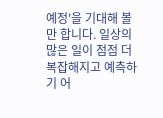예정'을 기대해 볼만 합니다. 일상의 많은 일이 점점 더 복잡해지고 예측하기 어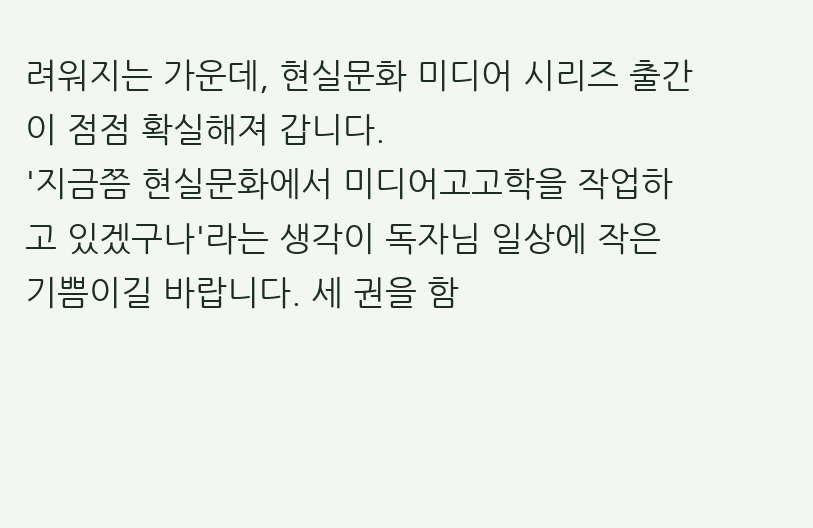려워지는 가운데, 현실문화 미디어 시리즈 출간이 점점 확실해져 갑니다.
'지금쯤 현실문화에서 미디어고고학을 작업하고 있겠구나'라는 생각이 독자님 일상에 작은 기쁨이길 바랍니다. 세 권을 함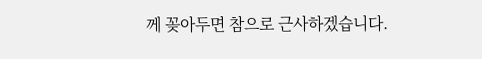께 꽂아두면 참으로 근사하겠습니다.